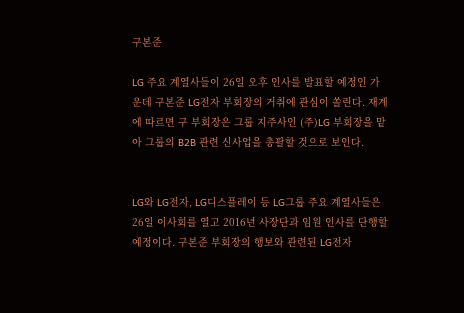구본준

LG 주요 계열사들이 26일 오후 인사를 발표할 예정인 가운데 구본준 LG전자 부회장의 거취에 관심이 쏠린다. 재계에 따르면 구 부회장은 그룹 지주사인 (주)LG 부회장을 맡아 그룹의 B2B 관련 신사업을 총괄할 것으로 보인다.


LG와 LG전자, LG디스플레이 등 LG그룹 주요 계열사들은 26일 이사회를 열고 2016년 사장단과 임원 인사를 단행할 예정이다. 구본준 부회장의 행보와 관련된 LG전자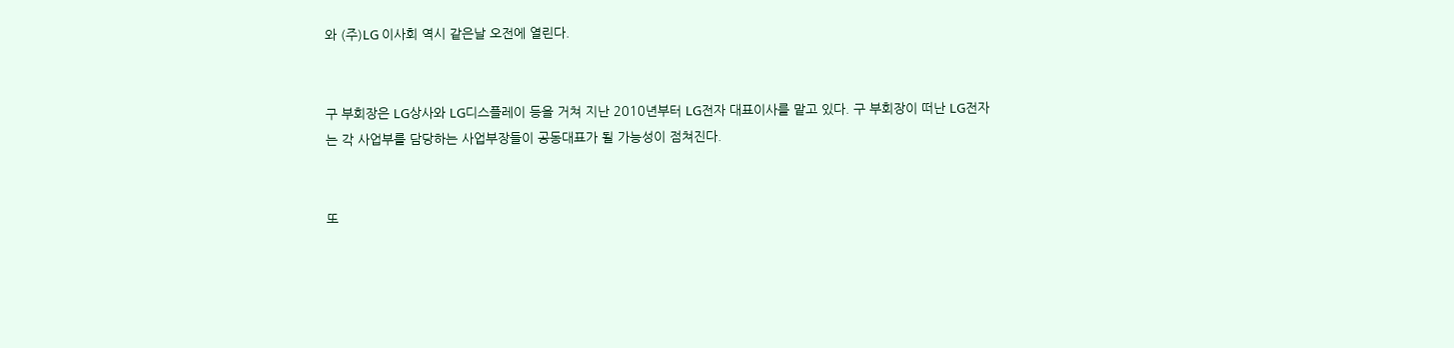와 (주)LG 이사회 역시 같은날 오전에 열린다.


구 부회장은 LG상사와 LG디스플레이 등을 거쳐 지난 2010년부터 LG전자 대표이사를 맡고 있다. 구 부회장이 떠난 LG전자는 각 사업부를 담당하는 사업부장들이 공동대표가 될 가능성이 점쳐진다.


또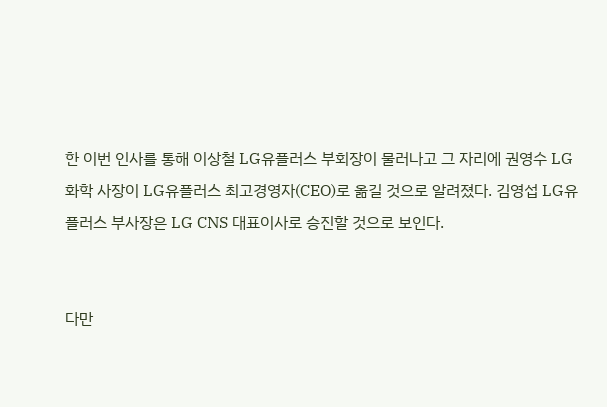한 이번 인사를 통해 이상철 LG유플러스 부회장이 물러나고 그 자리에 권영수 LG화학 사장이 LG유플러스 최고경영자(CEO)로 옮길 것으로 알려졌다. 김영섭 LG유플러스 부사장은 LG CNS 대표이사로 승진할 것으로 보인다.


다만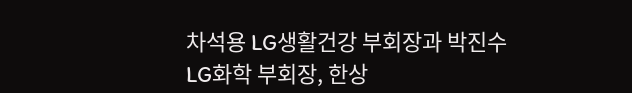차석용 LG생활건강 부회장과 박진수 LG화학 부회장, 한상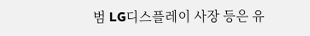범 LG디스플레이 사장 등은 유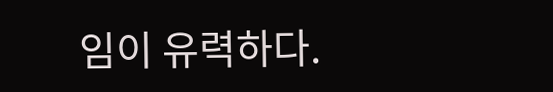임이 유력하다.